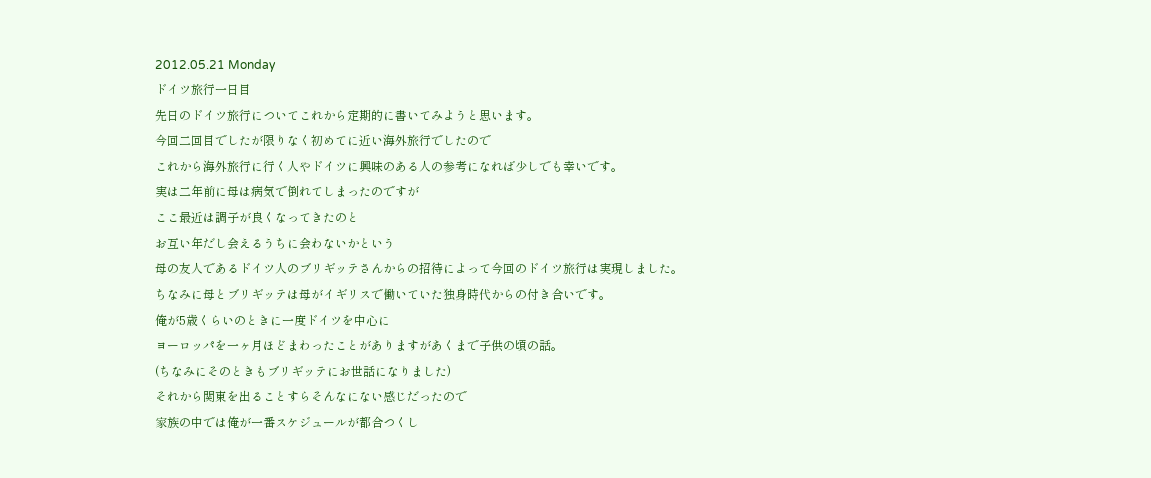2012.05.21 Monday
ドイツ旅行一日目
先日のドイツ旅行についてこれから定期的に書いてみようと思います。
今回二回目でしたが限りなく初めてに近い海外旅行でしたので
これから海外旅行に行く人やドイツに興味のある人の参考になれば少しでも幸いです。
実は二年前に母は病気で倒れてしまったのですが
ここ最近は調子が良くなってきたのと
お互い年だし会えるうちに会わないかという
母の友人であるドイツ人のブリギッテさんからの招待によって今回のドイツ旅行は実現しました。
ちなみに母とブリギッテは母がイギリスで働いていた独身時代からの付き合いです。
俺が5歳くらいのときに一度ドイツを中心に
ヨーロッパを一ヶ月ほどまわったことがありますがあくまで子供の頃の話。
(ちなみにそのときもブリギッテにお世話になりました)
それから関東を出ることすらそんなにない感じだったので
家族の中では俺が一番スケジュールが都合つくし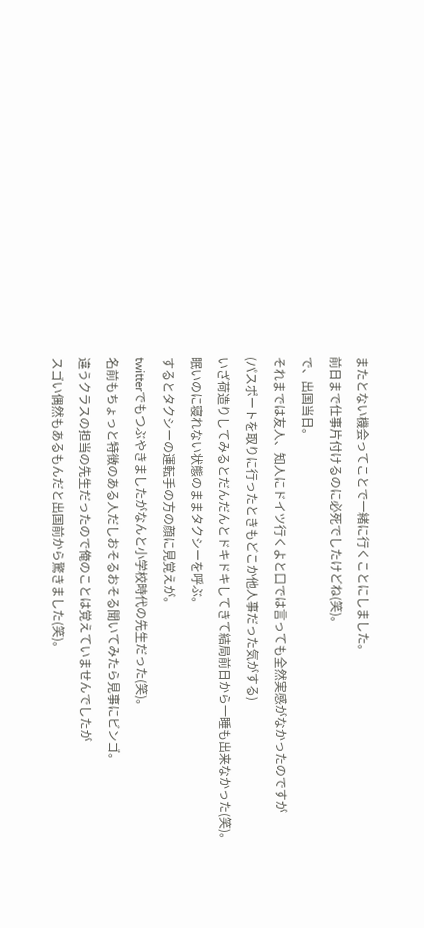またとない機会ってことで一緒に行くことにしました。
前日まで仕事片付けるのに必死でしたけどね(笑)。
で、出国当日。
それまでは友人、知人にドイツ行くよと口では言っても全然実感がなかったのですが
(パスポートを取りに行ったときもどこか他人事だった気がする)
いざ荷造りしてみるとだんだんとドキドキしてきて結局前日から一睡も出来なかった(笑)。
眠いのに寝れない状態のままタクシーを呼ぶ。
するとタクシーの運転手の方の顔に見覚えが。
twitterでもつぶやきましたがなんと小学校時代の先生だった(笑)。
名前もちょっと特徴のある人だしおそるおそる聞いてみたら見事にビンゴ。
違うクラスの担当の先生だったので俺のことは覚えていませんでしたが
スゴい偶然もあるもんだと出国前から驚きました(笑)。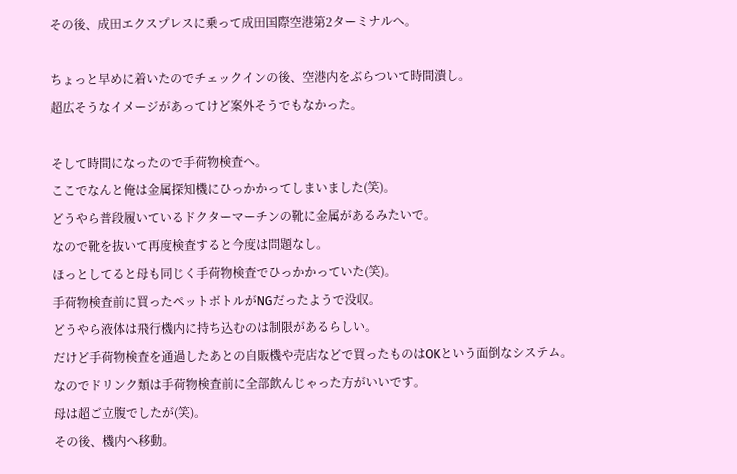その後、成田エクスプレスに乗って成田国際空港第2ターミナルへ。

ちょっと早めに着いたのでチェックインの後、空港内をぶらついて時間潰し。
超広そうなイメージがあってけど案外そうでもなかった。

そして時間になったので手荷物検査へ。
ここでなんと俺は金属探知機にひっかかってしまいました(笑)。
どうやら普段履いているドクターマーチンの靴に金属があるみたいで。
なので靴を抜いて再度検査すると今度は問題なし。
ほっとしてると母も同じく手荷物検査でひっかかっていた(笑)。
手荷物検査前に買ったペットボトルがNGだったようで没収。
どうやら液体は飛行機内に持ち込むのは制限があるらしい。
だけど手荷物検査を通過したあとの自販機や売店などで買ったものはOKという面倒なシステム。
なのでドリンク類は手荷物検査前に全部飲んじゃった方がいいです。
母は超ご立腹でしたが(笑)。
その後、機内へ移動。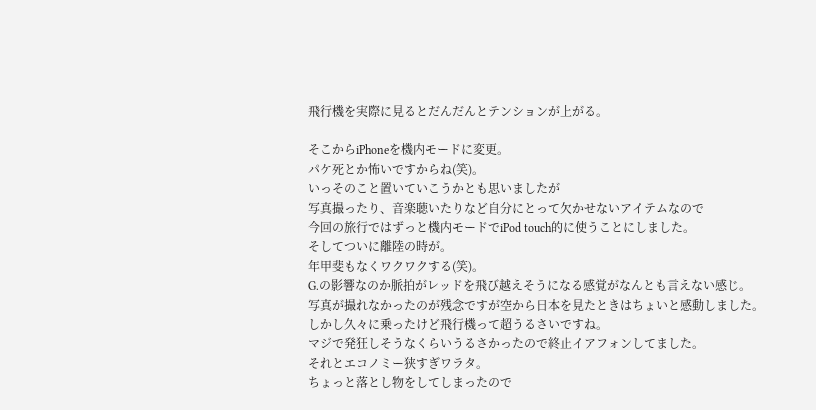飛行機を実際に見るとだんだんとテンションが上がる。

そこからiPhoneを機内モードに変更。
パケ死とか怖いですからね(笑)。
いっそのこと置いていこうかとも思いましたが
写真撮ったり、音楽聴いたりなど自分にとって欠かせないアイテムなので
今回の旅行ではずっと機内モードでiPod touch的に使うことにしました。
そしてついに離陸の時が。
年甲斐もなくワクワクする(笑)。
G.の影響なのか脈拍がレッドを飛び越えそうになる感覚がなんとも言えない感じ。
写真が撮れなかったのが残念ですが空から日本を見たときはちょいと感動しました。
しかし久々に乗ったけど飛行機って超うるさいですね。
マジで発狂しそうなくらいうるさかったので終止イアフォンしてました。
それとエコノミー狭すぎワラタ。
ちょっと落とし物をしてしまったので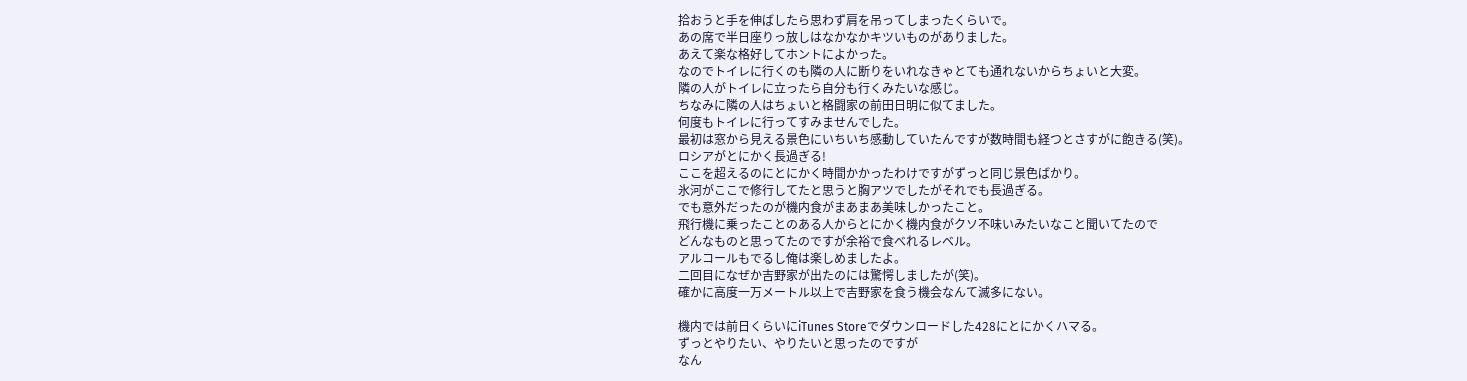拾おうと手を伸ばしたら思わず肩を吊ってしまったくらいで。
あの席で半日座りっ放しはなかなかキツいものがありました。
あえて楽な格好してホントによかった。
なのでトイレに行くのも隣の人に断りをいれなきゃとても通れないからちょいと大変。
隣の人がトイレに立ったら自分も行くみたいな感じ。
ちなみに隣の人はちょいと格闘家の前田日明に似てました。
何度もトイレに行ってすみませんでした。
最初は窓から見える景色にいちいち感動していたんですが数時間も経つとさすがに飽きる(笑)。
ロシアがとにかく長過ぎる!
ここを超えるのにとにかく時間かかったわけですがずっと同じ景色ばかり。
氷河がここで修行してたと思うと胸アツでしたがそれでも長過ぎる。
でも意外だったのが機内食がまあまあ美味しかったこと。
飛行機に乗ったことのある人からとにかく機内食がクソ不味いみたいなこと聞いてたので
どんなものと思ってたのですが余裕で食べれるレベル。
アルコールもでるし俺は楽しめましたよ。
二回目になぜか吉野家が出たのには驚愕しましたが(笑)。
確かに高度一万メートル以上で吉野家を食う機会なんて滅多にない。

機内では前日くらいにiTunes Storeでダウンロードした428にとにかくハマる。
ずっとやりたい、やりたいと思ったのですが
なん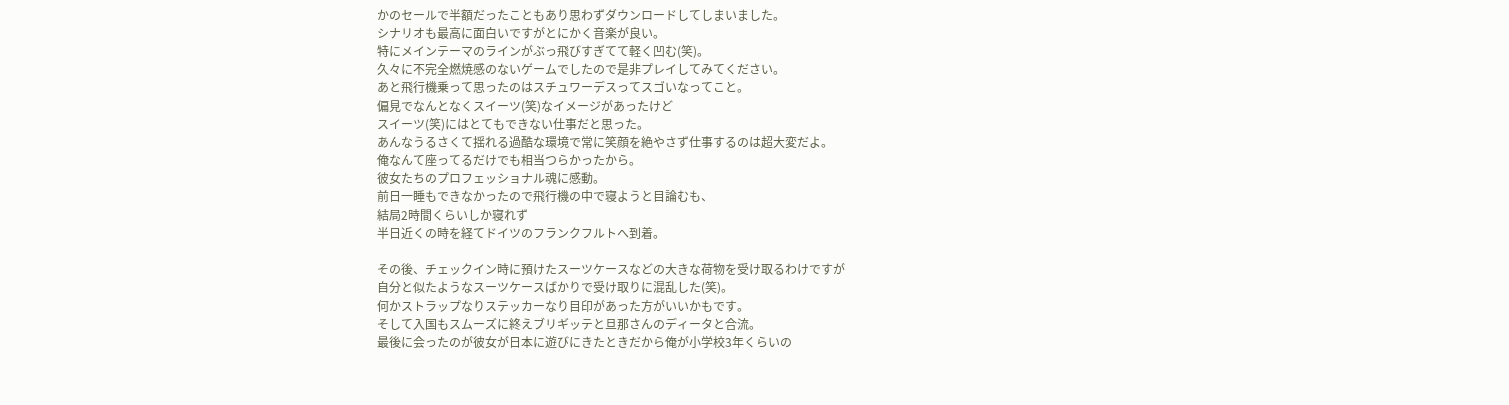かのセールで半額だったこともあり思わずダウンロードしてしまいました。
シナリオも最高に面白いですがとにかく音楽が良い。
特にメインテーマのラインがぶっ飛びすぎてて軽く凹む(笑)。
久々に不完全燃焼感のないゲームでしたので是非プレイしてみてください。
あと飛行機乗って思ったのはスチュワーデスってスゴいなってこと。
偏見でなんとなくスイーツ(笑)なイメージがあったけど
スイーツ(笑)にはとてもできない仕事だと思った。
あんなうるさくて揺れる過酷な環境で常に笑顔を絶やさず仕事するのは超大変だよ。
俺なんて座ってるだけでも相当つらかったから。
彼女たちのプロフェッショナル魂に感動。
前日一睡もできなかったので飛行機の中で寝ようと目論むも、
結局2時間くらいしか寝れず
半日近くの時を経てドイツのフランクフルトへ到着。

その後、チェックイン時に預けたスーツケースなどの大きな荷物を受け取るわけですが
自分と似たようなスーツケースばかりで受け取りに混乱した(笑)。
何かストラップなりステッカーなり目印があった方がいいかもです。
そして入国もスムーズに終えブリギッテと旦那さんのディータと合流。
最後に会ったのが彼女が日本に遊びにきたときだから俺が小学校3年くらいの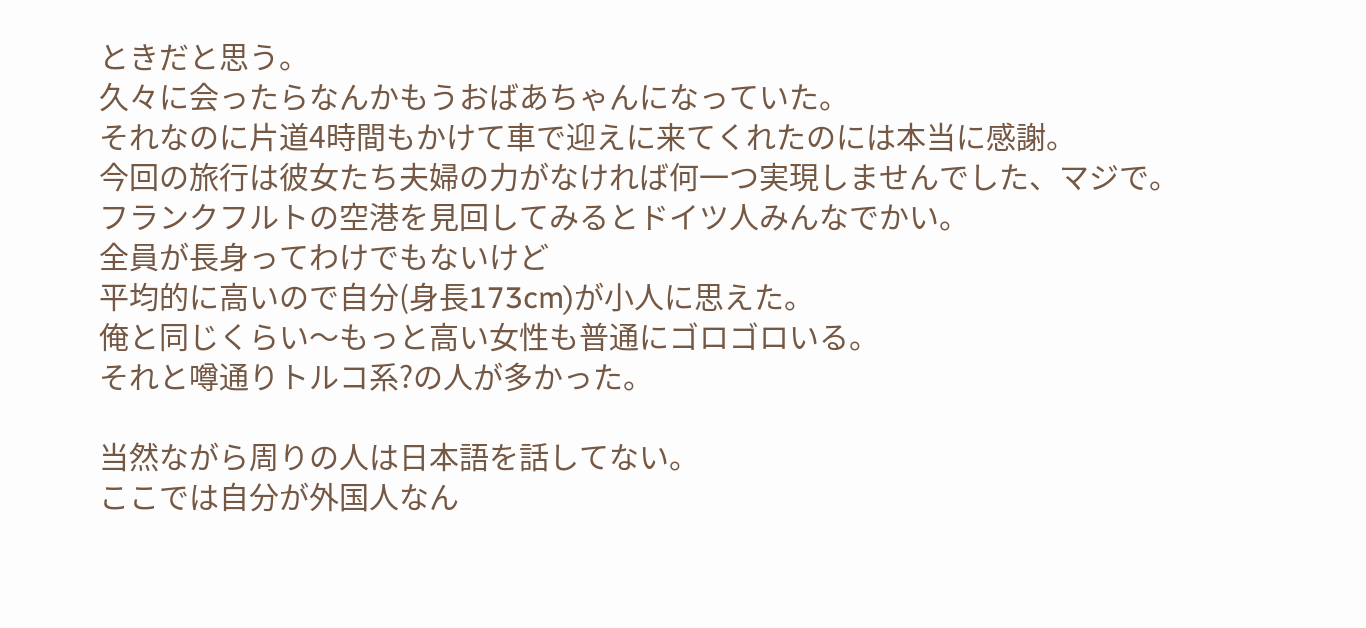ときだと思う。
久々に会ったらなんかもうおばあちゃんになっていた。
それなのに片道4時間もかけて車で迎えに来てくれたのには本当に感謝。
今回の旅行は彼女たち夫婦の力がなければ何一つ実現しませんでした、マジで。
フランクフルトの空港を見回してみるとドイツ人みんなでかい。
全員が長身ってわけでもないけど
平均的に高いので自分(身長173cm)が小人に思えた。
俺と同じくらい〜もっと高い女性も普通にゴロゴロいる。
それと噂通りトルコ系?の人が多かった。

当然ながら周りの人は日本語を話してない。
ここでは自分が外国人なん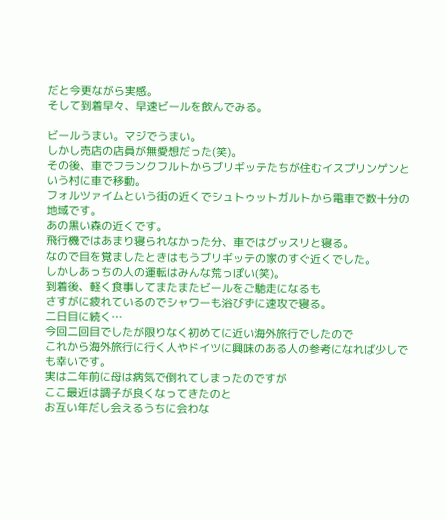だと今更ながら実感。
そして到着早々、早速ビールを飲んでみる。

ビールうまい。マジでうまい。
しかし売店の店員が無愛想だった(笑)。
その後、車でフランクフルトからブリギッテたちが住むイスプリンゲンという村に車で移動。
フォルツァイムという街の近くでシュトゥットガルトから電車で数十分の地域です。
あの黒い森の近くです。
飛行機ではあまり寝られなかった分、車ではグッスリと寝る。
なので目を覚ましたときはもうブリギッテの家のすぐ近くでした。
しかしあっちの人の運転はみんな荒っぽい(笑)。
到着後、軽く食事してまたまたビールをご馳走になるも
さすがに疲れているのでシャワーも浴びずに速攻で寝る。
二日目に続く…
今回二回目でしたが限りなく初めてに近い海外旅行でしたので
これから海外旅行に行く人やドイツに興味のある人の参考になれば少しでも幸いです。
実は二年前に母は病気で倒れてしまったのですが
ここ最近は調子が良くなってきたのと
お互い年だし会えるうちに会わな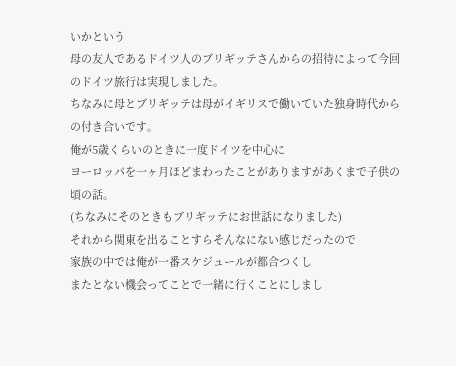いかという
母の友人であるドイツ人のブリギッテさんからの招待によって今回のドイツ旅行は実現しました。
ちなみに母とブリギッテは母がイギリスで働いていた独身時代からの付き合いです。
俺が5歳くらいのときに一度ドイツを中心に
ヨーロッパを一ヶ月ほどまわったことがありますがあくまで子供の頃の話。
(ちなみにそのときもブリギッテにお世話になりました)
それから関東を出ることすらそんなにない感じだったので
家族の中では俺が一番スケジュールが都合つくし
またとない機会ってことで一緒に行くことにしまし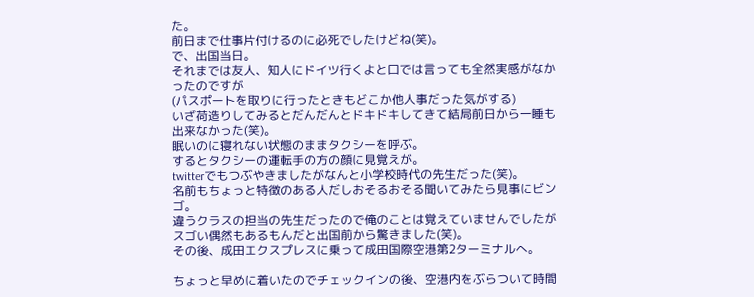た。
前日まで仕事片付けるのに必死でしたけどね(笑)。
で、出国当日。
それまでは友人、知人にドイツ行くよと口では言っても全然実感がなかったのですが
(パスポートを取りに行ったときもどこか他人事だった気がする)
いざ荷造りしてみるとだんだんとドキドキしてきて結局前日から一睡も出来なかった(笑)。
眠いのに寝れない状態のままタクシーを呼ぶ。
するとタクシーの運転手の方の顔に見覚えが。
twitterでもつぶやきましたがなんと小学校時代の先生だった(笑)。
名前もちょっと特徴のある人だしおそるおそる聞いてみたら見事にビンゴ。
違うクラスの担当の先生だったので俺のことは覚えていませんでしたが
スゴい偶然もあるもんだと出国前から驚きました(笑)。
その後、成田エクスプレスに乗って成田国際空港第2ターミナルへ。

ちょっと早めに着いたのでチェックインの後、空港内をぶらついて時間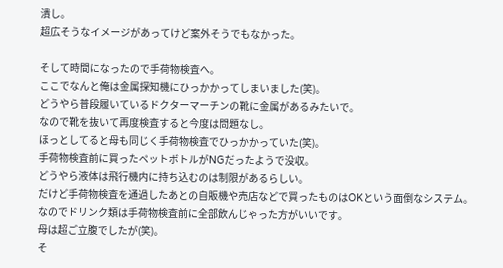潰し。
超広そうなイメージがあってけど案外そうでもなかった。

そして時間になったので手荷物検査へ。
ここでなんと俺は金属探知機にひっかかってしまいました(笑)。
どうやら普段履いているドクターマーチンの靴に金属があるみたいで。
なので靴を抜いて再度検査すると今度は問題なし。
ほっとしてると母も同じく手荷物検査でひっかかっていた(笑)。
手荷物検査前に買ったペットボトルがNGだったようで没収。
どうやら液体は飛行機内に持ち込むのは制限があるらしい。
だけど手荷物検査を通過したあとの自販機や売店などで買ったものはOKという面倒なシステム。
なのでドリンク類は手荷物検査前に全部飲んじゃった方がいいです。
母は超ご立腹でしたが(笑)。
そ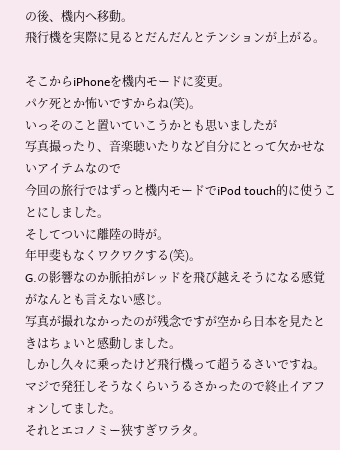の後、機内へ移動。
飛行機を実際に見るとだんだんとテンションが上がる。

そこからiPhoneを機内モードに変更。
パケ死とか怖いですからね(笑)。
いっそのこと置いていこうかとも思いましたが
写真撮ったり、音楽聴いたりなど自分にとって欠かせないアイテムなので
今回の旅行ではずっと機内モードでiPod touch的に使うことにしました。
そしてついに離陸の時が。
年甲斐もなくワクワクする(笑)。
G.の影響なのか脈拍がレッドを飛び越えそうになる感覚がなんとも言えない感じ。
写真が撮れなかったのが残念ですが空から日本を見たときはちょいと感動しました。
しかし久々に乗ったけど飛行機って超うるさいですね。
マジで発狂しそうなくらいうるさかったので終止イアフォンしてました。
それとエコノミー狭すぎワラタ。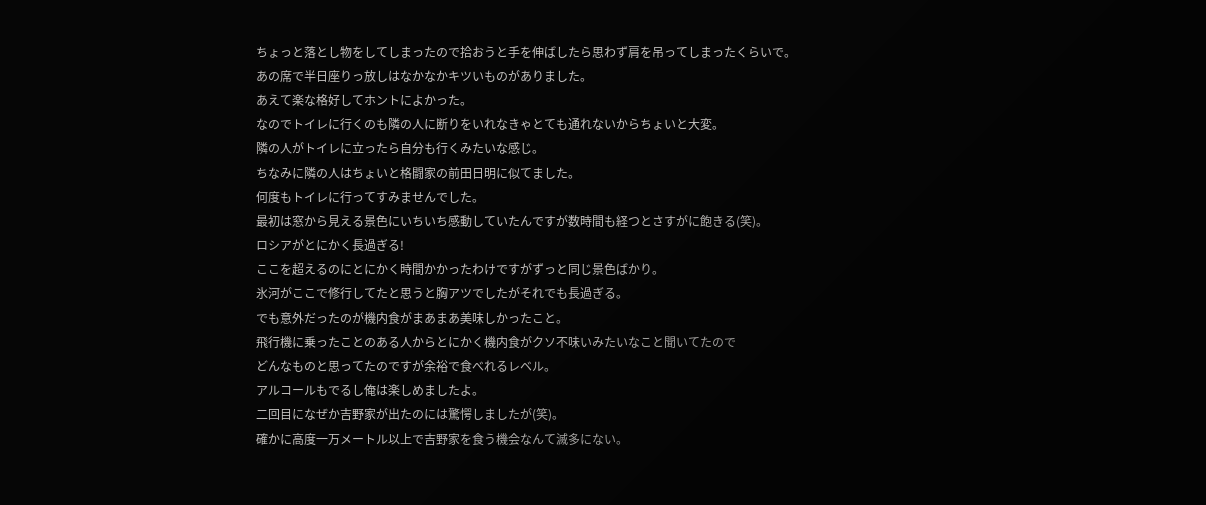ちょっと落とし物をしてしまったので拾おうと手を伸ばしたら思わず肩を吊ってしまったくらいで。
あの席で半日座りっ放しはなかなかキツいものがありました。
あえて楽な格好してホントによかった。
なのでトイレに行くのも隣の人に断りをいれなきゃとても通れないからちょいと大変。
隣の人がトイレに立ったら自分も行くみたいな感じ。
ちなみに隣の人はちょいと格闘家の前田日明に似てました。
何度もトイレに行ってすみませんでした。
最初は窓から見える景色にいちいち感動していたんですが数時間も経つとさすがに飽きる(笑)。
ロシアがとにかく長過ぎる!
ここを超えるのにとにかく時間かかったわけですがずっと同じ景色ばかり。
氷河がここで修行してたと思うと胸アツでしたがそれでも長過ぎる。
でも意外だったのが機内食がまあまあ美味しかったこと。
飛行機に乗ったことのある人からとにかく機内食がクソ不味いみたいなこと聞いてたので
どんなものと思ってたのですが余裕で食べれるレベル。
アルコールもでるし俺は楽しめましたよ。
二回目になぜか吉野家が出たのには驚愕しましたが(笑)。
確かに高度一万メートル以上で吉野家を食う機会なんて滅多にない。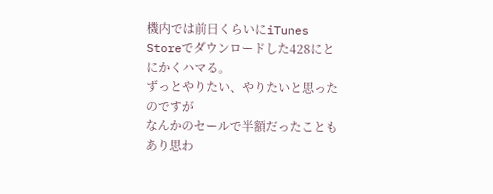機内では前日くらいにiTunes Storeでダウンロードした428にとにかくハマる。
ずっとやりたい、やりたいと思ったのですが
なんかのセールで半額だったこともあり思わ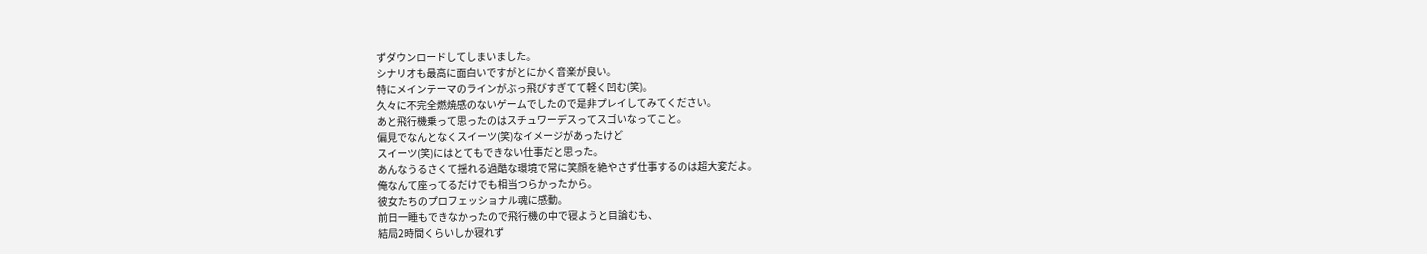ずダウンロードしてしまいました。
シナリオも最高に面白いですがとにかく音楽が良い。
特にメインテーマのラインがぶっ飛びすぎてて軽く凹む(笑)。
久々に不完全燃焼感のないゲームでしたので是非プレイしてみてください。
あと飛行機乗って思ったのはスチュワーデスってスゴいなってこと。
偏見でなんとなくスイーツ(笑)なイメージがあったけど
スイーツ(笑)にはとてもできない仕事だと思った。
あんなうるさくて揺れる過酷な環境で常に笑顔を絶やさず仕事するのは超大変だよ。
俺なんて座ってるだけでも相当つらかったから。
彼女たちのプロフェッショナル魂に感動。
前日一睡もできなかったので飛行機の中で寝ようと目論むも、
結局2時間くらいしか寝れず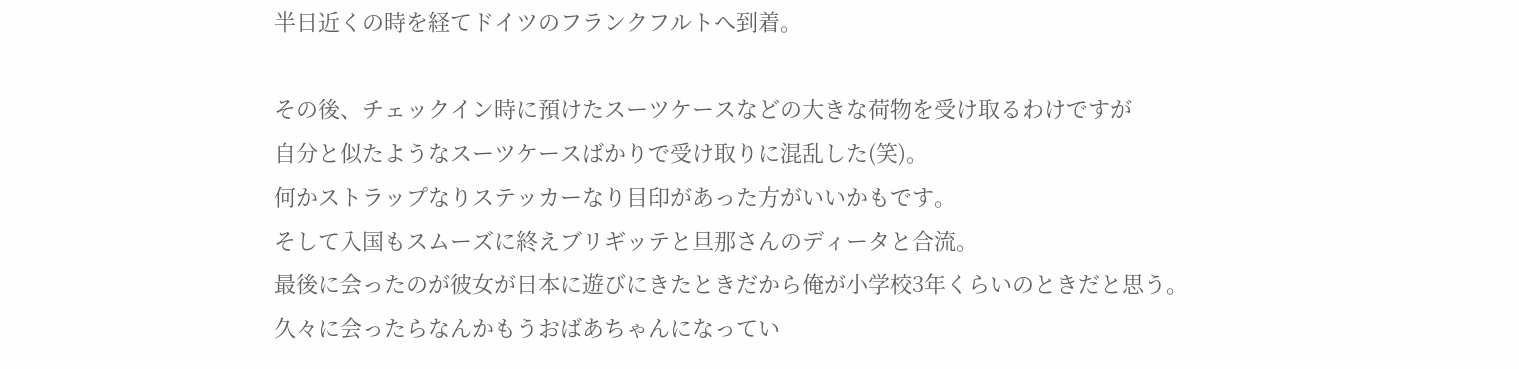半日近くの時を経てドイツのフランクフルトへ到着。

その後、チェックイン時に預けたスーツケースなどの大きな荷物を受け取るわけですが
自分と似たようなスーツケースばかりで受け取りに混乱した(笑)。
何かストラップなりステッカーなり目印があった方がいいかもです。
そして入国もスムーズに終えブリギッテと旦那さんのディータと合流。
最後に会ったのが彼女が日本に遊びにきたときだから俺が小学校3年くらいのときだと思う。
久々に会ったらなんかもうおばあちゃんになってい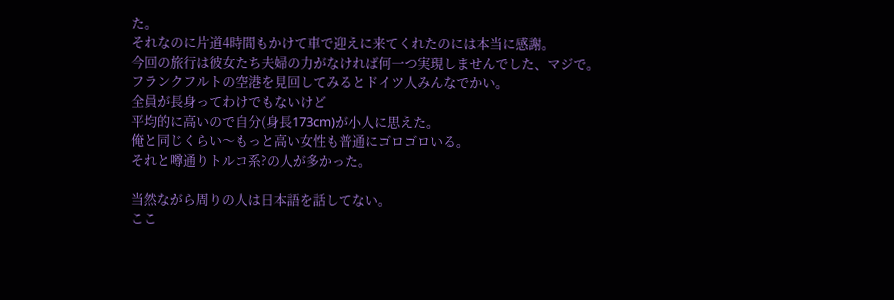た。
それなのに片道4時間もかけて車で迎えに来てくれたのには本当に感謝。
今回の旅行は彼女たち夫婦の力がなければ何一つ実現しませんでした、マジで。
フランクフルトの空港を見回してみるとドイツ人みんなでかい。
全員が長身ってわけでもないけど
平均的に高いので自分(身長173cm)が小人に思えた。
俺と同じくらい〜もっと高い女性も普通にゴロゴロいる。
それと噂通りトルコ系?の人が多かった。

当然ながら周りの人は日本語を話してない。
ここ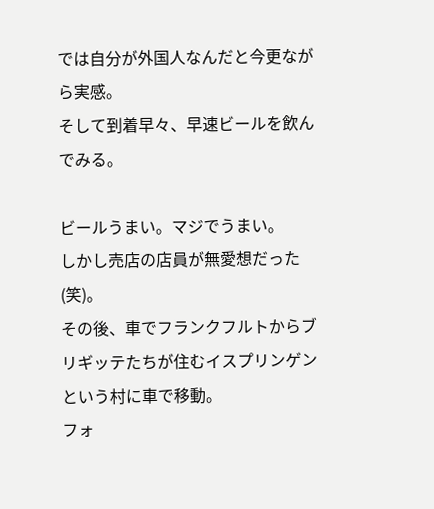では自分が外国人なんだと今更ながら実感。
そして到着早々、早速ビールを飲んでみる。

ビールうまい。マジでうまい。
しかし売店の店員が無愛想だった(笑)。
その後、車でフランクフルトからブリギッテたちが住むイスプリンゲンという村に車で移動。
フォ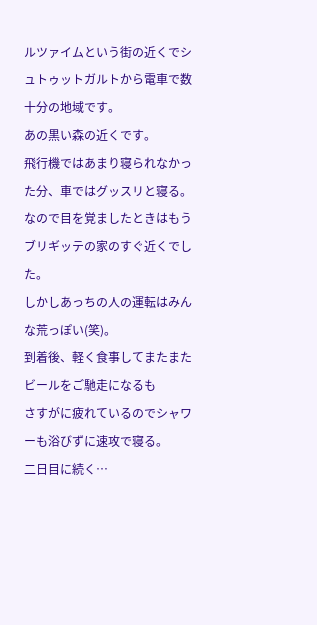ルツァイムという街の近くでシュトゥットガルトから電車で数十分の地域です。
あの黒い森の近くです。
飛行機ではあまり寝られなかった分、車ではグッスリと寝る。
なので目を覚ましたときはもうブリギッテの家のすぐ近くでした。
しかしあっちの人の運転はみんな荒っぽい(笑)。
到着後、軽く食事してまたまたビールをご馳走になるも
さすがに疲れているのでシャワーも浴びずに速攻で寝る。
二日目に続く…